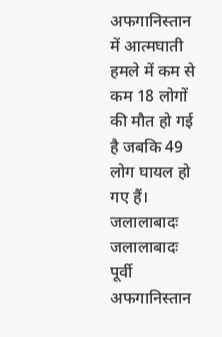अफगानिस्तान में आत्मघाती हमले में कम से कम 18 लोगों की मौत हो गई है जबकि 49 लोग घायल हो गए हैं।
जलालाबादः जलालाबादः पूर्वी अफगानिस्तान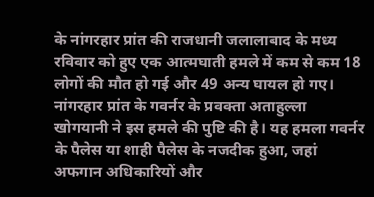के नांगरहार प्रांत की राजधानी जलालाबाद के मध्य रविवार को हुए एक आत्मघाती हमले में कम से कम 18 लोगों की मौत हो गई और 49 अन्य घायल हो गए। नांगरहार प्रांत के गवर्नर के प्रवक्ता अताहुल्ला खोगयानी ने इस हमले की पुष्टि की है। यह हमला गवर्नर के पैलेस या शाही पैलेस के नजदीक हुआ, जहां अफगान अधिकारियों और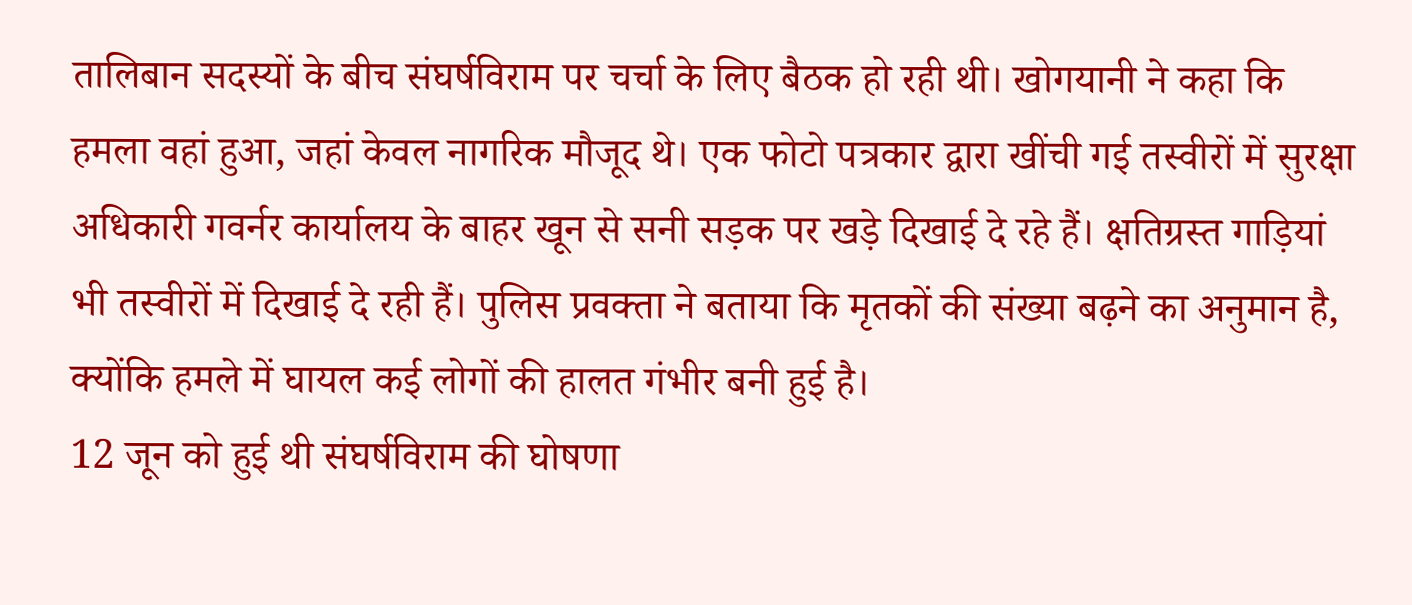तालिबान सदस्यों के बीच संघर्षविराम पर चर्चा के लिए बैठक हो रही थी। खोगयानी ने कहा कि हमला वहां हुआ, जहां केवल नागरिक मौजूद थे। एक फोटो पत्रकार द्वारा खींची गई तस्वीरों में सुरक्षा अधिकारी गवर्नर कार्यालय के बाहर खून से सनी सड़क पर खड़े दिखाई दे रहे हैं। क्षतिग्रस्त गाड़ियां भी तस्वीरों में दिखाई दे रही हैं। पुलिस प्रवक्ता ने बताया कि मृतकों की संख्या बढ़ने का अनुमान है, क्योंकि हमले में घायल कई लोगों की हालत गंभीर बनी हुई है।
12 जून को हुई थी संघर्षविराम की घोषणा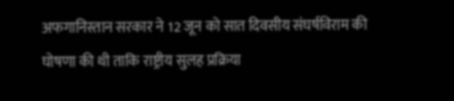अफगानिस्तान सरकार ने 12 जून को सात दिवसीय संघर्षविराम की घोषणा की थी ताकि राष्ट्रीय सुलह प्रक्रिया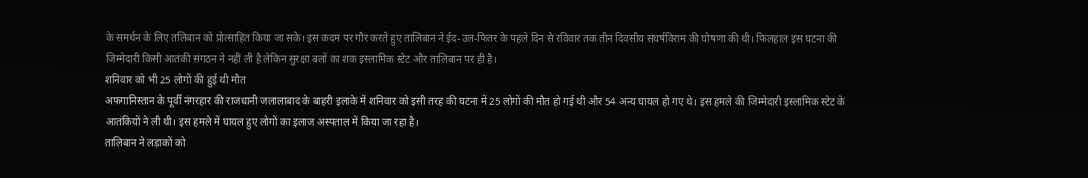के समर्थन के लिए तलिबान को प्रोत्साहित किया जा सके। इस कदम पर गौर करते हुए तालिबान ने ईद-उल-फितर के पहले दिन से रविवार तक तीन दिवसीय संघर्षविराम की घोषणा की थी। फिलहाल इस घटना की जिम्मेदारी किसी आतंकी संगठन ने नहीं ली है लेकिन सुरक्षा बलों का शक इस्लामिक स्टेट और तालिबान पर ही है।
शनिवार को भी 25 लोगों की हुई थी मौत
अफगानिस्तान के पूर्वी नंगरहार की राजधानी जलालाबाद के बाहरी इलाके में शनिवार को इसी तरह की घटना में 25 लोगों की मौत हो गई थी और 54 अन्य घायल हो गए थे। इस हमले की जिम्मेदारी इस्लामिक स्टेट के आतंकियों ने ली थी। इस हमले में घायल हुए लोगों का इलाज अस्पताल में किया जा रहा है।
तालिबान ने लड़ाकों को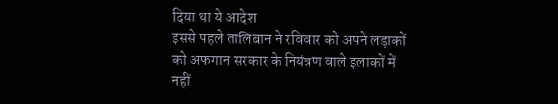दिया था ये आदेश
इससे पहले तालिबान ने रविवार को अपने लड़ाकों को अफगान सरकार के नियंत्रण वाले इलाकों में नहीं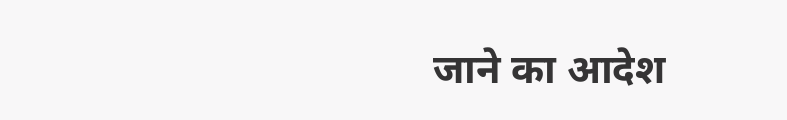जाने का आदेश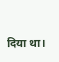दिया था।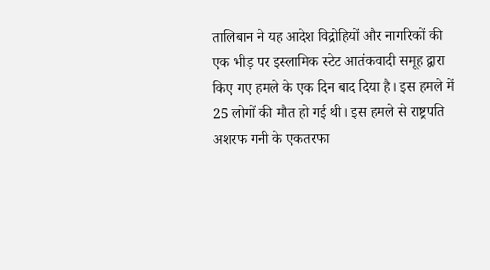तालिबान ने यह आदेश विद्रोहियों और नागरिकों की एक भीड़ पर इस्लामिक स्टेट आतंकवादी समूह द्वारा किए गए हमले के एक दिन बाद दिया है। इस हमले में 25 लोगों की मौत हो गई थी। इस हमले से राष्ट्रपति अशरफ गनी के एकतरफा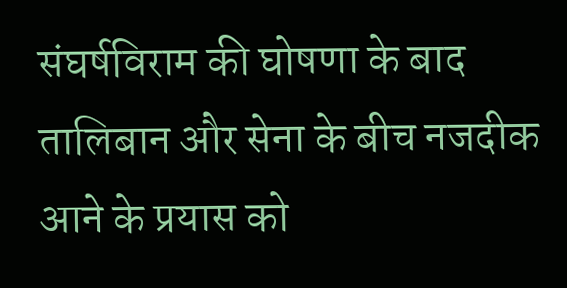संघर्षविराम की घोषणा के बाद तालिबान और सेना के बीच नजदीक आने के प्रयास को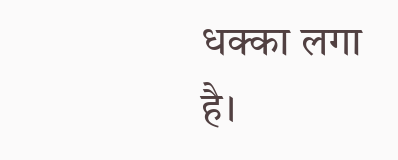धक्का लगा है।